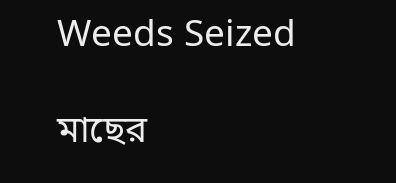Weeds Seized

মাছের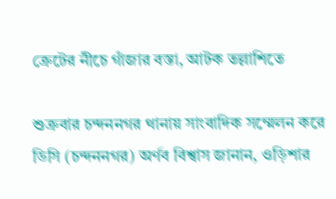ক্রেটের নীচে গাঁজার বস্তা, আটক তল্লাশিতে

শুক্রবার চন্দননগর থানায় সাংবাদিক সম্মেলন করে ডিসি (চন্দননগর) অর্ণব বিশ্বাস জানান, ওড়িশার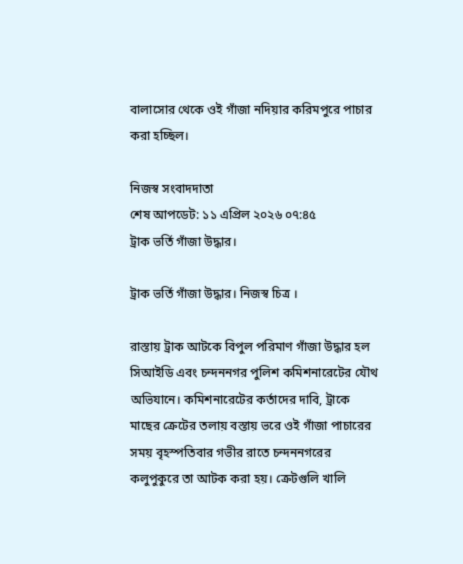বালাসোর থেকে ওই গাঁজা নদিয়ার করিমপুরে পাচার করা হচ্ছিল।

নিজস্ব সংবাদদাতা
শেষ আপডেট: ১১ এপ্রিল ২০২৬ ০৭:৪৫
ট্রাক ভর্তি গাঁজা উদ্ধার।

ট্রাক ভর্তি গাঁজা উদ্ধার। নিজস্ব চিত্র ।

রাস্তায় ট্রাক আটকে বিপুল পরিমাণ গাঁজা উদ্ধার হল সিআইডি এবং চন্দননগর পুলিশ কমিশনারেটের যৌথ অভিযানে। কমিশনারেটের কর্তাদের দাবি, ট্রাকে মাছের ক্রেটের তলায় বস্তায় ভরে ওই গাঁজা পাচারের সময় বৃহস্পতিবার গভীর রাতে চন্দননগরের কলুপুকুরে তা আটক করা হয়। ক্রেটগুলি খালি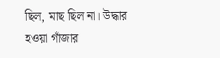ছিল, মাছ ছিল না। উদ্ধার হওয়া গাঁজার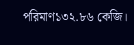পরিমাণ১৩২.৮৬ কেজি।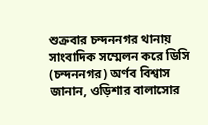শুক্রবার চন্দননগর থানায় সাংবাদিক সম্মেলন করে ডিসি (চন্দননগর) অর্ণব বিশ্বাস জানান, ওড়িশার বালাসোর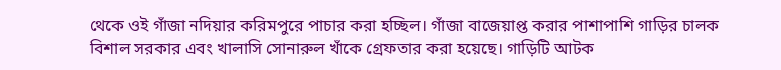থেকে ওই গাঁজা নদিয়ার করিমপুরে পাচার করা হচ্ছিল। গাঁজা বাজেয়াপ্ত করার পাশাপাশি গাড়ির চালক বিশাল সরকার এবং খালাসি সোনারুল খাঁকে গ্রেফতার করা হয়েছে। গাড়িটি আটক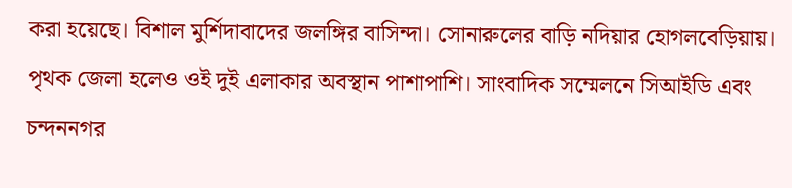করা হয়েছে। বিশাল মুর্শিদাবাদের জলঙ্গির বাসিন্দা। সোনারুলের বাড়ি নদিয়ার হোগলবেড়িয়ায়। পৃথক জেলা হলেও ওই দুই এলাকার অবস্থান পাশাপাশি। সাংবাদিক সম্মেলনে সিআইডি এবং চন্দননগর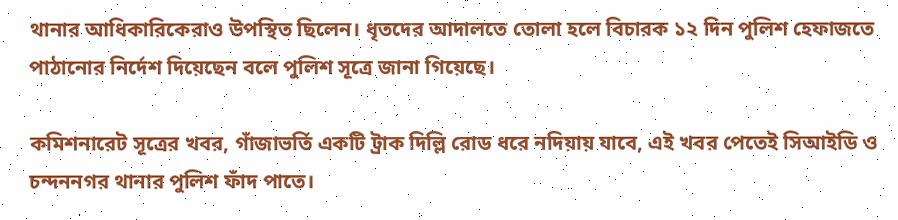থানার আধিকারিকেরাও উপস্থিত ছিলেন। ধৃতদের আদালতে তোলা হলে বিচারক ১২ দিন পুলিশ হেফাজতে পাঠানোর নির্দেশ দিয়েছেন বলে পুলিশ সূত্রে জানা গিয়েছে।

কমিশনারেট সূত্রের খবর, গাঁজাভর্তি একটি ট্রাক দিল্লি রোড ধরে নদিয়ায় যাবে, এই খবর পেতেই সিআইডি ও চন্দননগর থানার পুলিশ ফাঁদ পাতে।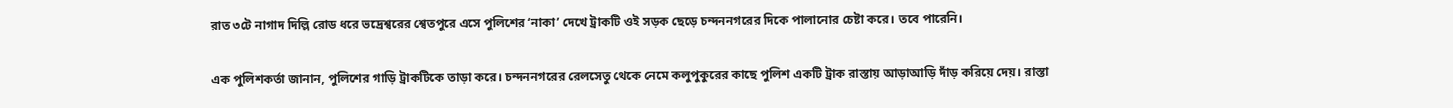রাত ৩টে নাগাদ দিল্লি রোড ধরে ভদ্রেশ্বরের শ্বেতপুরে এসে পুলিশের ‘নাকা’ দেখে ট্রাকটি ওই সড়ক ছেড়ে চন্দননগরের দিকে পালানোর চেষ্টা করে। তবে পারেনি।

এক পুলিশকর্তা জানান, পুলিশের গাড়ি ট্রাকটিকে তাড়া করে। চন্দননগরের রেলসেতু থেকে নেমে কলুপুকুরের কাছে পুলিশ একটি ট্রাক রাস্তায় আড়াআড়ি দাঁড় করিয়ে দেয়। রাস্তা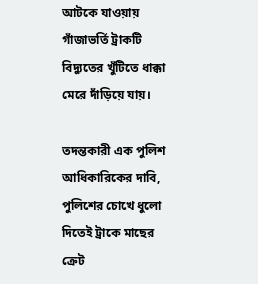আটকে যাওয়ায় গাঁজাভর্তি ট্রাকটি বিদ্যুতের খুঁটিতে ধাক্কা মেরে দাঁড়িয়ে যায়।

তদন্তকারী এক পুলিশ আধিকারিকের দাবি, পুলিশের চোখে ধুলো দিতেই ট্রাকে মাছের ক্রেট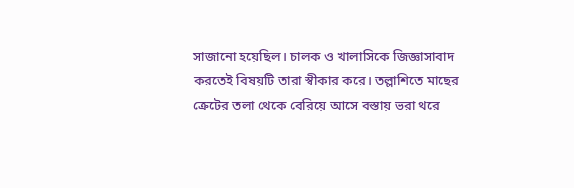সাজানো হয়েছিল। চালক ও খালাসিকে জিজ্ঞাসাবাদ করতেই বিষয়টি তারা স্বীকার করে। তল্লাশিতে মাছের ক্রেটের তলা থেকে বেরিয়ে আসে বস্তায় ভরা থরে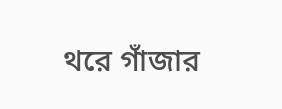থরে গাঁজার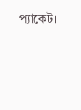প্যাকেট।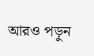আরও পড়ুন